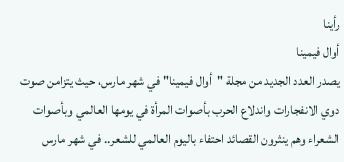رأينا
أوال فيمينا
يصدر العدد الجديد من مجلة "أوال فيمينا" في شهر مارس، حيث يتزامن صوت دوي الانفجارات واندلاع الحرب بأصوات المرأة في يومها العالمي وبأصوات الشعراء وهم ينثرون القصائد احتفاء باليوم العالمي للشعر.. في شهر مارس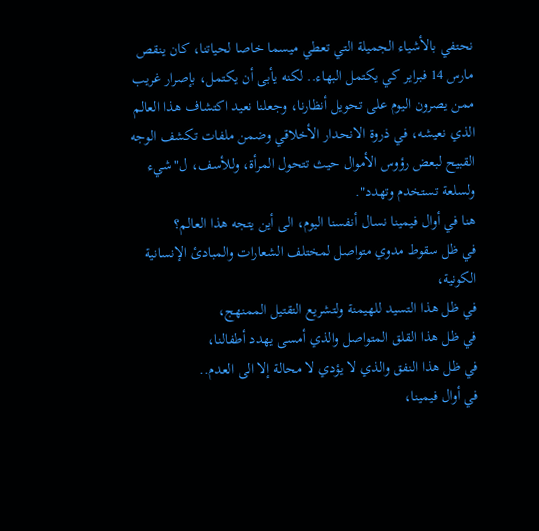نحتفي بالأشياء الجميلة التي تعطي ميسما خاصا لحياتنا، كان ينقص مارس 14 فبراير كي يكتمل البهاء.. لكنه يأبى أن يكتمل، بإصرار غريب ممن يصرون اليوم على تحويل أنظارنا، وجعلنا نعيد اكتشاف هذا العالم الذي نعيشه، في ذروة الانحدار الأخلاقي وضمن ملفات تكشف الوجه القبيح لبعض رؤوس الأموال حيث تتحول المرأة، وللأسف، ل"شيء ولسلعة تستخدم وتهدد".
هنا في أوال فيمينا نسال أنفسنا اليوم، الى أين يتجه هذا العالم؟
في ظل سقوط مدوي متواصل لمختلف الشعارات والمبادئ الإنسانية الكونية،
في ظل هذا التسيد للهيمنة ولتشريع التقتيل الممنهج،
في ظل هذا القلق المتواصل والذي أمسى يهدد أطفالنا،
في ظل هذا النفق والذي لا يؤدي لا محالة إلا الى العدم..
في أوال فيمينا،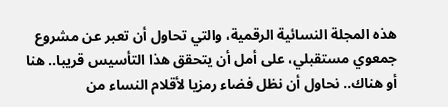هذه المجلة النسائية الرقمية، والتي تحاول أن تعبر عن مشروع جمعوي مستقبلي، على أمل أن يتحقق هذا التأسيس قريبا.. هنا أو هناك.. نحاول أن نظل فضاء رمزيا لأقلام النساء من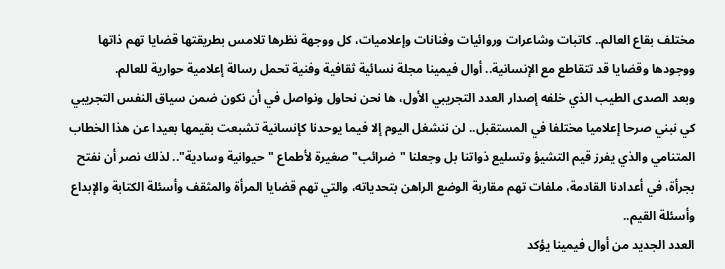مختلف بقاع العالم.. كاتبات وشاعرات وروائيات وفنانات وإعلاميات، كل ووجهة نظرها تلامس بطريقتها قضايا تهم ذاتها ووجودها وقضايا قد تتقاطع مع الإنسانية.. أوال فيمينا مجلة نسائية ثقافية وفنية تحمل رسالة إعلامية حوارية للعالم.
وبعد الصدى الطيب الذي خلفه إصدار العدد التجريبي الأول، ها نحن نحاول ونواصل في أن نكون ضمن سياق النفس التجريبي كي نبني صرحا إعلاميا مختلفا في المستقبل.. لن ننشغل اليوم إلا فيما يوحدنا كإنسانية تشبعت بقيمها بعيدا عن هذا الخطاب المتنامي والذي يفرز قيم التشيؤ وتسليع ذواتنا بل وجعلنا "ضرائب" صغيرة لأطماع "حيوانية وسادية".. لذلك نصر أن نفتح بجرأة، في أعدادنا القادمة، ملفات تهم مقاربة الوضع الراهن بتحدياته، والتي تهم قضايا المرأة والمثقف وأسئلة الكتابة والإبداع وأسئلة القيم..
العدد الجديد من أوال فيمينا يؤكد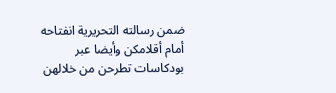ضمن رسالته التحريرية انفتاحه أمام أقلامكن وأيضا عبر بودكاسات تطرحن من خلالهن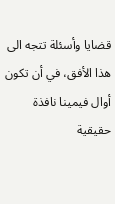قضايا وأسئلة تتجه الى هذا الأفق، في أن تكون أوال فيمينا نافذة حقيقية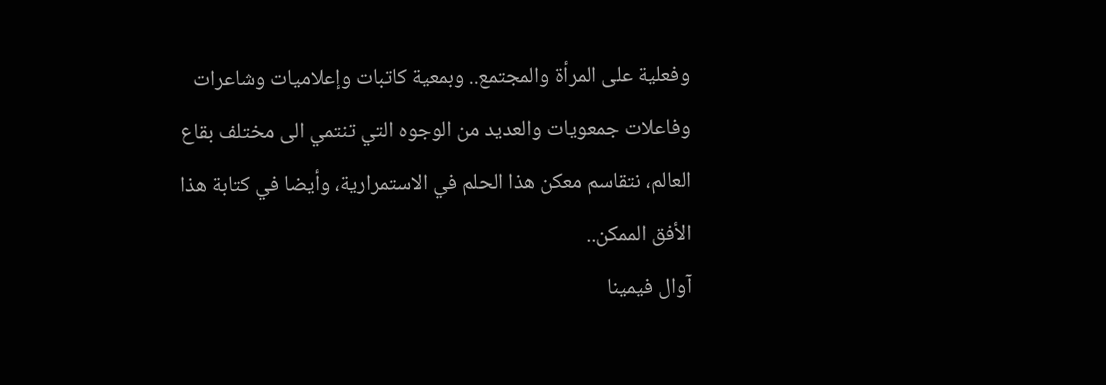وفعلية على المرأة والمجتمع.. وبمعية كاتبات وإعلاميات وشاعرات وفاعلات جمعويات والعديد من الوجوه التي تنتمي الى مختلف بقاع العالم، نتقاسم معكن هذا الحلم في الاستمرارية، وأيضا في كتابة هذا الأفق الممكن..
آوال فيمينا